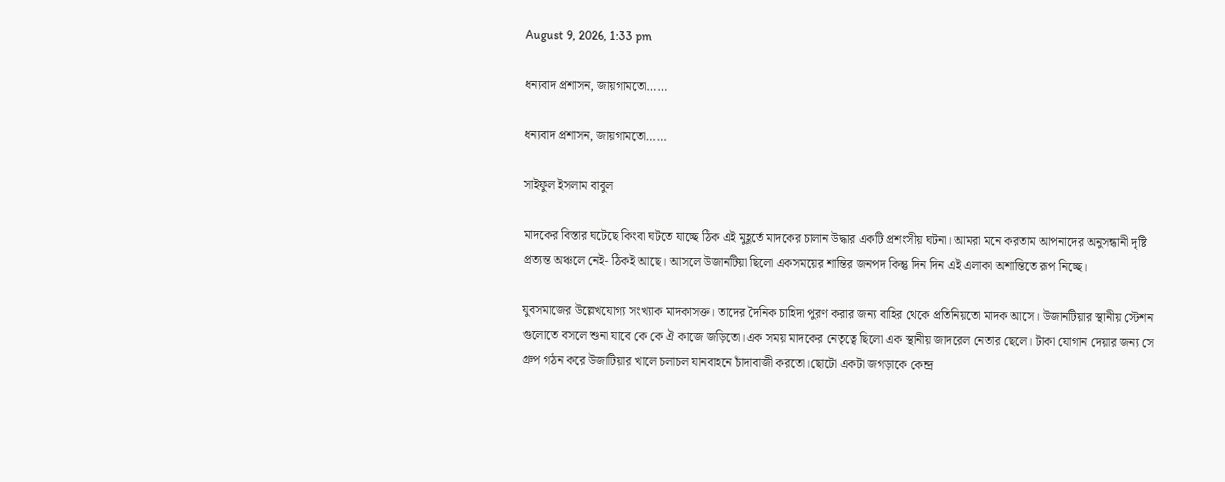August 9, 2026, 1:33 pm

ধন্যবাদ প্রশাসন, জায়গামতো……

ধন্যবাদ প্রশাসন, জায়গামতো……

সাইফুল ইসলাম বাবুল

মাদকের বিস্তার ঘটেছে কিংবা ঘটতে যাচ্ছে ঠিক এই মুহূর্তে মাদকের চালান উদ্ধার একটি প্রশংসীয় ঘটনা। আমরা মনে করতাম আপনাদের অনুসন্ধানী দৃষ্টি প্রত্যন্ত অঞ্চলে নেই- ঠিকই আছে। আসলে উজানটিয়া ছিলো একসময়ের শান্তির জনপদ কিন্তু দিন দিন এই এলাকা অশান্তিতে রূপ নিচ্ছে।

যুবসমাজের উল্লেখযোগ্য সংখ্যাক মাদকাসক্ত। তাদের দৈনিক চাহিদা পুরণ করার জন্য বাহির থেকে প্রতিনিয়তো মাদক আসে। উজানটিয়ার স্থানীয় স্টেশন গুলোতে বসলে শুনা যাবে কে কে ঐ কাজে জড়িতো।এক সময় মাদকের নেতৃত্বে ছিলো এক স্থানীয় জাদরেল নেতার ছেলে। টাকা যোগান দেয়ার জন্য সে গ্রুপ গঠন করে উজাটিয়ার খালে চলাচল যানবাহনে চাঁদাবাজী করতো।ছোটো একটা জগড়াকে কেন্দ্র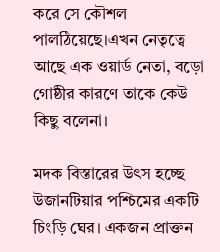করে সে কৌশল পালঠিয়েছে।এখন নেতৃত্বে আছে এক ওয়ার্ড নেতা, বড়ো গোষ্ঠীর কারণে তাকে কেউ কিছু বলেনা।

মদক বিস্তারের উৎস হচ্ছে উজানটিয়ার পশ্চিমের একটি চিংড়ি ঘের। একজন প্রাক্তন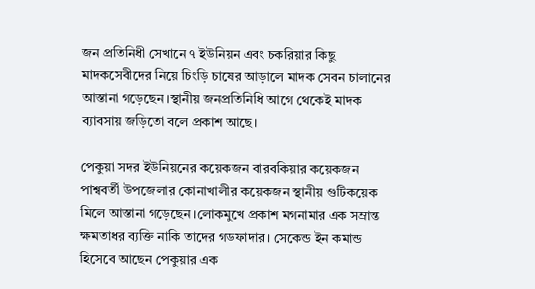জন প্রতিনিধী সেখানে ৭ ইউনিয়ন এবং চকরিয়ার কিছু মাদকসেবীদের নিয়ে চিংড়ি চাষের আড়ালে মাদক সেবন চালানের আস্তানা গড়েছেন।স্থানীয় জনপ্রতিনিধি আগে থেকেই মাদক ব্যাবসায় জড়িতো বলে প্রকাশ আছে।

পেকুয়া সদর ইউনিয়নের কয়েকজন বারবকিয়ার কয়েকজন পাশ্ববর্তী উপজেলার কোনাখালীর কয়েকজন স্থানীয় গুটিকয়েক মিলে আস্তানা গড়েছেন।লোকমুখে প্রকাশ মগনামার এক সম্রান্ত ক্ষমতাধর ব্যক্তি নাকি তাদের গডফাদার। সেকেন্ড ইন কমান্ড হিসেবে আছেন পেকুয়ার এক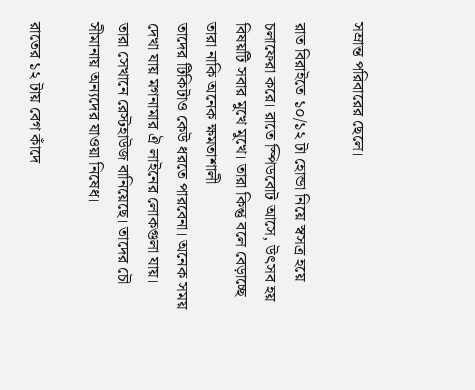সম্রান্ত পরিবারের ছেলে।

রাত বিরাইতে ১০/১২ টা হোন্ডা নিয়ে স্বসত্র হয়ে চলাফেরা করে। রাতে স্পিডবোট আসে, উৎসব হয় বিষয়টি সবার মুখে মুখে। তারা কিন্তু বলে বেড়াচ্ছে তারা নাকি অনেক ক্ষমতাশালী
তাদের টিকিটাও কেউ ধরতে পারবেনা। অনেক সময় দেখা যায় মগনামার ঐ লাইনের লোকগুলা যায়। তারা সেখানে রেস্টহাউজ বানিয়েছে। তাদের চৌ সীমানায় অন্যদের যাওয়া নিষেধ।

রাতের ১২ টায় বেগ কাঁদে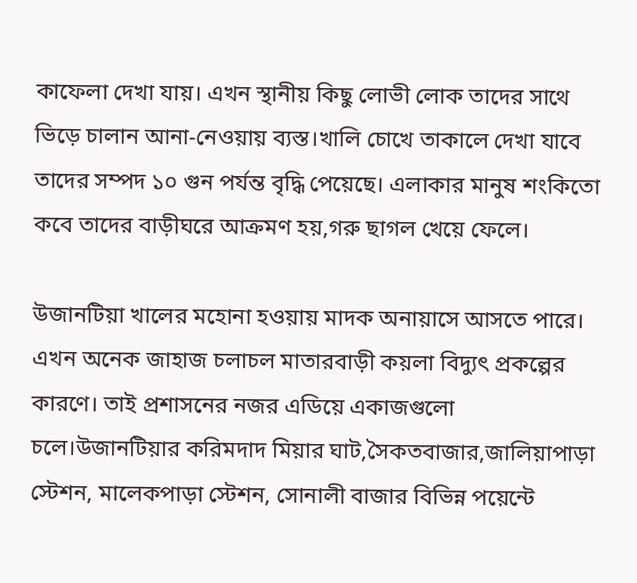কাফেলা দেখা যায়। এখন স্থানীয় কিছু লোভী লোক তাদের সাথে ভিড়ে চালান আনা-নেওয়ায় ব্যস্ত।খালি চোখে তাকালে দেখা যাবে তাদের সম্পদ ১০ গুন পর্যন্ত বৃদ্ধি পেয়েছে। এলাকার মানুষ শংকিতো কবে তাদের বাড়ীঘরে আক্রমণ হয়,গরু ছাগল খেয়ে ফেলে।

উজানটিয়া খালের মহোনা হওয়ায় মাদক অনায়াসে আসতে পারে। এখন অনেক জাহাজ চলাচল মাতারবাড়ী কয়লা বিদ্যুৎ প্রকল্পের কারণে। তাই প্রশাসনের নজর এডিয়ে একাজগুলো চলে।উজানটিয়ার করিমদাদ মিয়ার ঘাট,সৈকতবাজার,জালিয়াপাড়া স্টেশন, মালেকপাড়া স্টেশন, সোনালী বাজার বিভিন্ন পয়েন্টে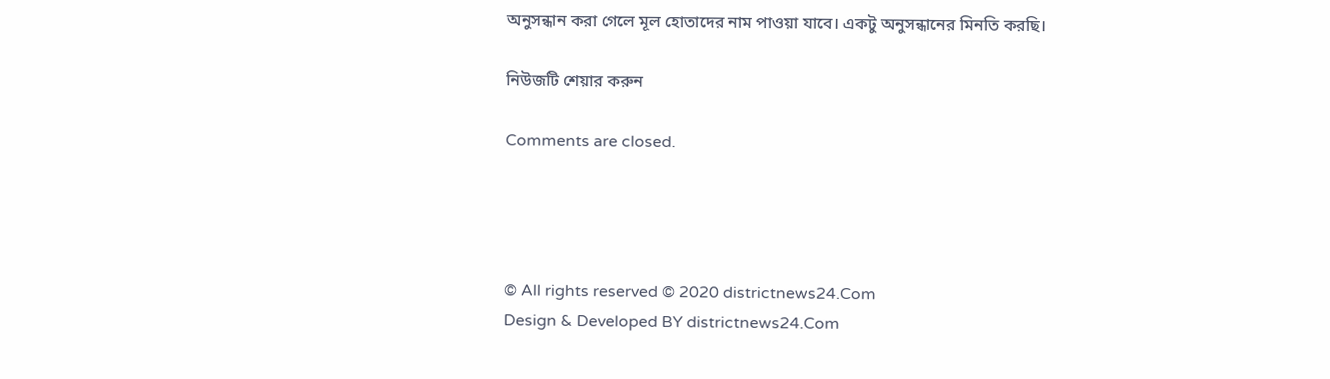অনুসন্ধান করা গেলে মূল হোতাদের নাম পাওয়া যাবে। একটু অনুসন্ধানের মিনতি করছি।

নিউজটি শেয়ার করুন

Comments are closed.




© All rights reserved © 2020 districtnews24.Com
Design & Developed BY districtnews24.Com